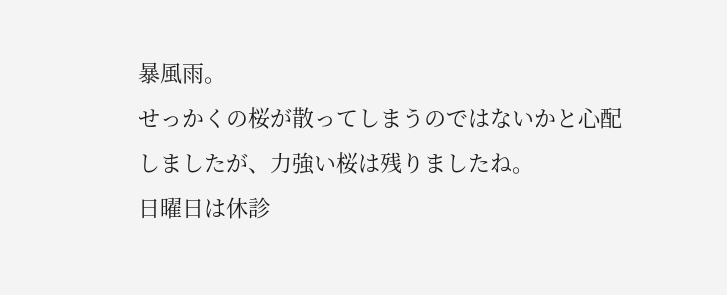暴風雨。
せっかくの桜が散ってしまうのではないかと心配しましたが、力強い桜は残りましたね。
日曜日は休診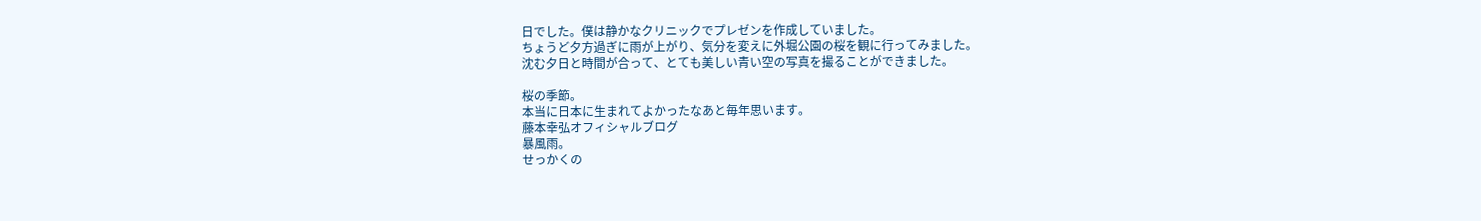日でした。僕は静かなクリニックでプレゼンを作成していました。
ちょうど夕方過ぎに雨が上がり、気分を変えに外堀公園の桜を観に行ってみました。
沈む夕日と時間が合って、とても美しい青い空の写真を撮ることができました。

桜の季節。
本当に日本に生まれてよかったなあと毎年思います。
藤本幸弘オフィシャルブログ
暴風雨。
せっかくの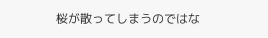桜が散ってしまうのではな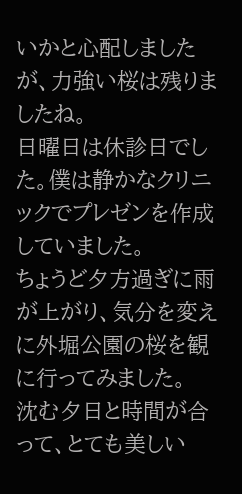いかと心配しましたが、力強い桜は残りましたね。
日曜日は休診日でした。僕は静かなクリニックでプレゼンを作成していました。
ちょうど夕方過ぎに雨が上がり、気分を変えに外堀公園の桜を観に行ってみました。
沈む夕日と時間が合って、とても美しい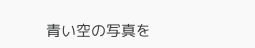青い空の写真を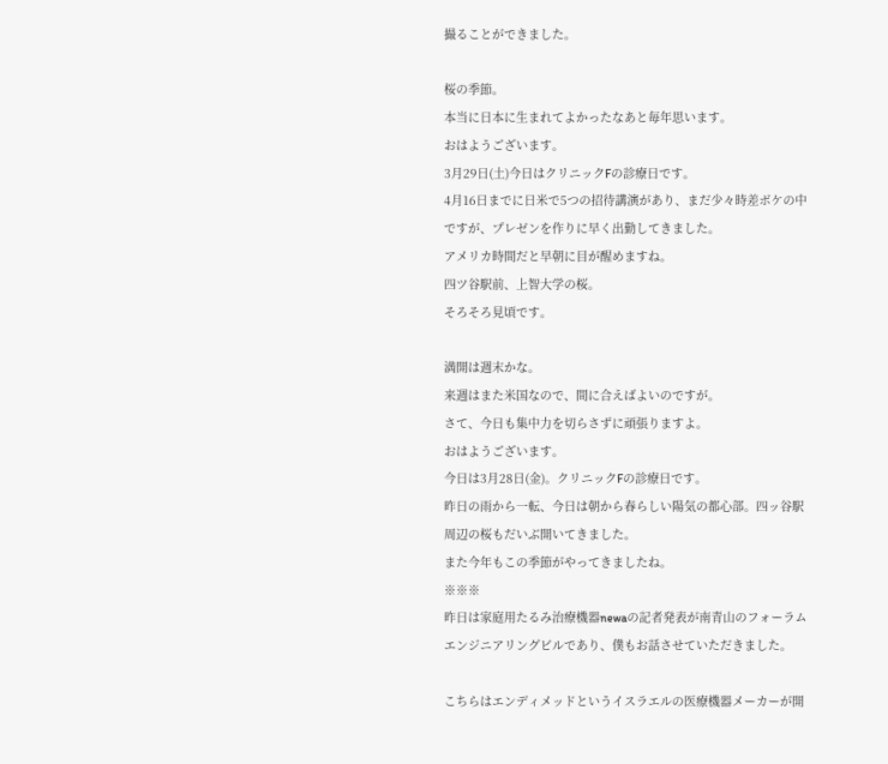撮ることができました。

桜の季節。
本当に日本に生まれてよかったなあと毎年思います。
おはようございます。
3月29日(土)今日はクリニックFの診療日です。
4月16日までに日米で5つの招待講演があり、まだ少々時差ボケの中ですが、プレゼンを作りに早く出勤してきました。
アメリカ時間だと早朝に目が醒めますね。
四ツ谷駅前、上智大学の桜。
そろそろ見頃です。

満開は週末かな。
来週はまた米国なので、間に合えばよいのですが。
さて、今日も集中力を切らさずに頑張りますよ。
おはようございます。
今日は3月28日(金)。クリニックFの診療日です。
昨日の雨から一転、今日は朝から春らしい陽気の都心部。四ッ谷駅周辺の桜もだいぶ開いてきました。
また今年もこの季節がやってきましたね。
※※※
昨日は家庭用たるみ治療機器newaの記者発表が南青山のフォーラムエンジニアリングビルであり、僕もお話させていただきました。

こちらはエンディメッドというイスラエルの医療機器メーカーが開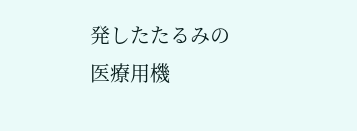発したたるみの医療用機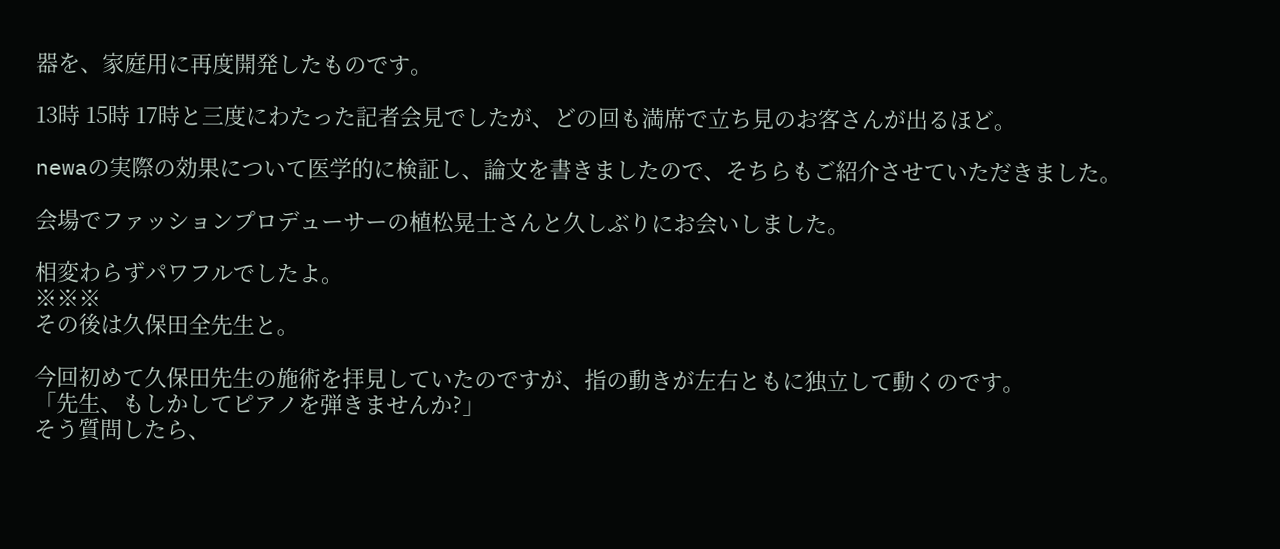器を、家庭用に再度開発したものです。

13時 15時 17時と三度にわたった記者会見でしたが、どの回も満席で立ち見のお客さんが出るほど。

newaの実際の効果について医学的に検証し、論文を書きましたので、そちらもご紹介させていただきました。

会場でファッションプロデューサーの植松晃士さんと久しぶりにお会いしました。

相変わらずパワフルでしたよ。
※※※
その後は久保田全先生と。

今回初めて久保田先生の施術を拝見していたのですが、指の動きが左右ともに独立して動くのです。
「先生、もしかしてピアノを弾きませんか?」
そう質問したら、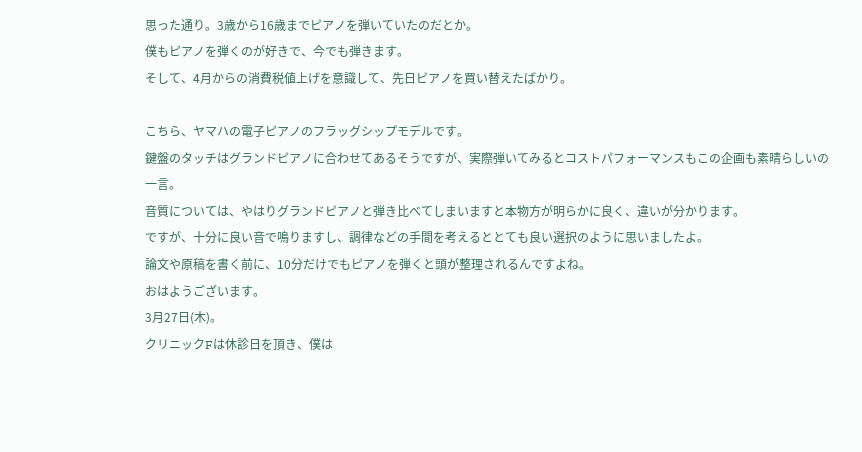思った通り。3歳から16歳までピアノを弾いていたのだとか。
僕もピアノを弾くのが好きで、今でも弾きます。
そして、4月からの消費税値上げを意識して、先日ピアノを買い替えたばかり。

こちら、ヤマハの電子ピアノのフラッグシップモデルです。
鍵盤のタッチはグランドピアノに合わせてあるそうですが、実際弾いてみるとコストパフォーマンスもこの企画も素晴らしいの一言。
音質については、やはりグランドピアノと弾き比べてしまいますと本物方が明らかに良く、違いが分かります。
ですが、十分に良い音で鳴りますし、調律などの手間を考えるととても良い選択のように思いましたよ。
論文や原稿を書く前に、10分だけでもピアノを弾くと頭が整理されるんですよね。
おはようございます。
3月27日(木)。
クリニックFは休診日を頂き、僕は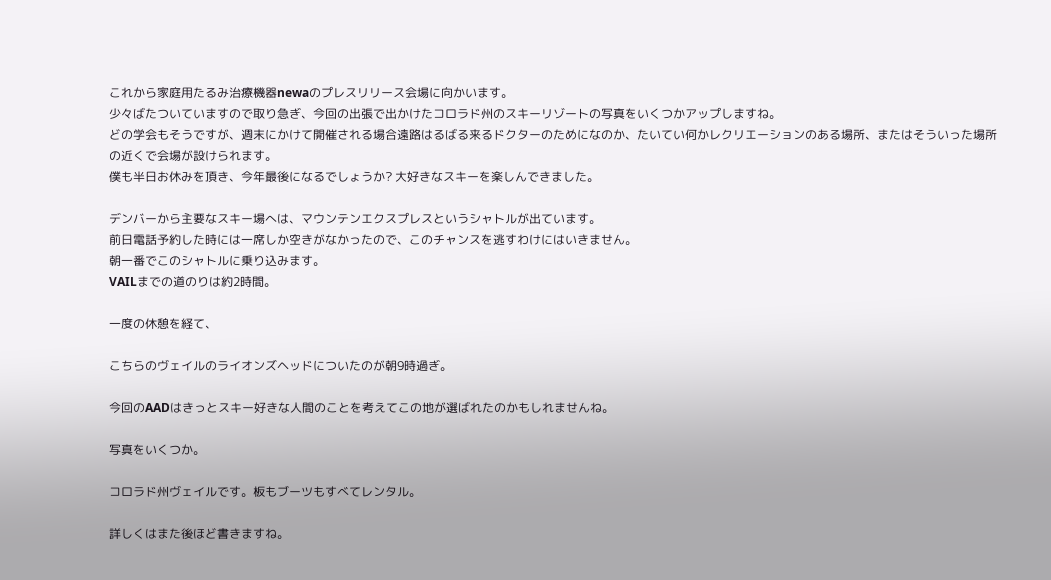これから家庭用たるみ治療機器newaのプレスリリース会場に向かいます。
少々ばたついていますので取り急ぎ、今回の出張で出かけたコロラド州のスキーリゾートの写真をいくつかアップしますね。
どの学会もそうですが、週末にかけて開催される場合遠路はるばる来るドクターのためになのか、たいてい何かレクリエーションのある場所、またはそういった場所の近くで会場が設けられます。
僕も半日お休みを頂き、今年最後になるでしょうか? 大好きなスキーを楽しんできました。

デンバーから主要なスキー場へは、マウンテンエクスプレスというシャトルが出ています。
前日電話予約した時には一席しか空きがなかったので、このチャンスを逃すわけにはいきません。
朝一番でこのシャトルに乗り込みます。
VAILまでの道のりは約2時間。

一度の休憩を経て、

こちらのヴェイルのライオンズヘッドについたのが朝9時過ぎ。

今回のAADはきっとスキー好きな人間のことを考えてこの地が選ばれたのかもしれませんね。

写真をいくつか。

コロラド州ヴェイルです。板もブーツもすべてレンタル。

詳しくはまた後ほど書きますね。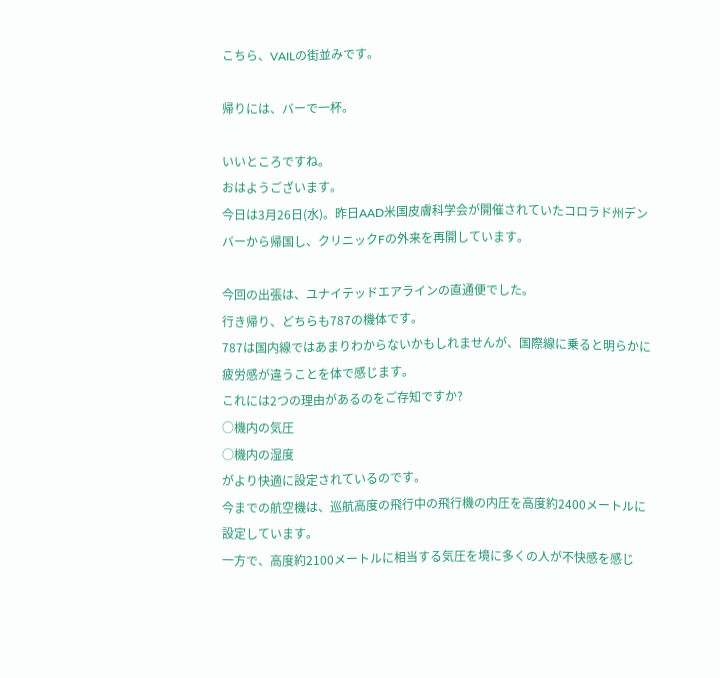こちら、VAILの街並みです。

帰りには、バーで一杯。

いいところですね。
おはようございます。
今日は3月26日(水)。昨日AAD米国皮膚科学会が開催されていたコロラド州デンバーから帰国し、クリニックFの外来を再開しています。

今回の出張は、ユナイテッドエアラインの直通便でした。
行き帰り、どちらも787の機体です。
787は国内線ではあまりわからないかもしれませんが、国際線に乗ると明らかに疲労感が違うことを体で感じます。
これには2つの理由があるのをご存知ですか?
○機内の気圧
○機内の湿度
がより快適に設定されているのです。
今までの航空機は、巡航高度の飛行中の飛行機の内圧を高度約2400メートルに設定しています。
一方で、高度約2100メートルに相当する気圧を境に多くの人が不快感を感じ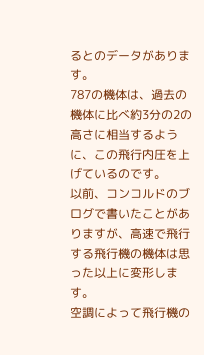るとのデータがあります。
787の機体は、過去の機体に比べ約3分の2の高さに相当するように、この飛行内圧を上げているのです。
以前、コンコルドのブログで書いたことがありますが、高速で飛行する飛行機の機体は思った以上に変形します。
空調によって飛行機の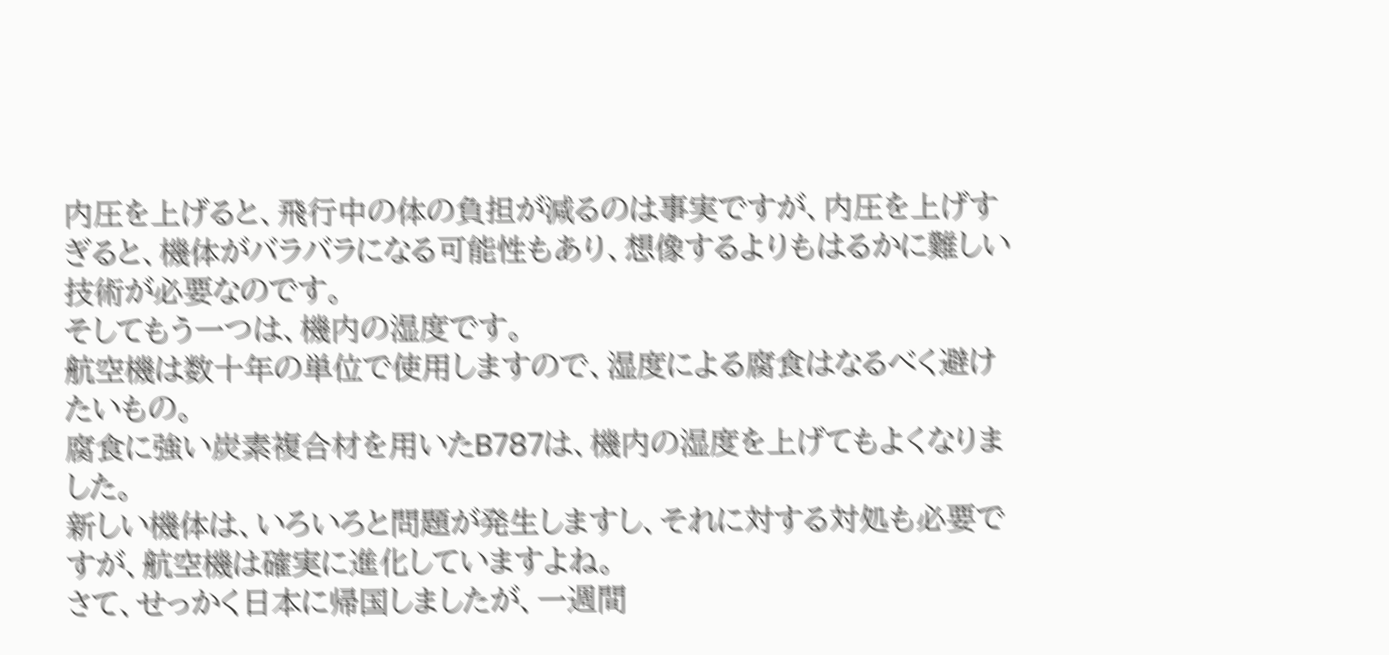内圧を上げると、飛行中の体の負担が減るのは事実ですが、内圧を上げすぎると、機体がバラバラになる可能性もあり、想像するよりもはるかに難しい技術が必要なのです。
そしてもう一つは、機内の湿度です。
航空機は数十年の単位で使用しますので、湿度による腐食はなるべく避けたいもの。
腐食に強い炭素複合材を用いたB787は、機内の湿度を上げてもよくなりました。
新しい機体は、いろいろと問題が発生しますし、それに対する対処も必要ですが、航空機は確実に進化していますよね。
さて、せっかく日本に帰国しましたが、一週間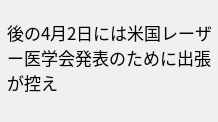後の4月2日には米国レーザー医学会発表のために出張が控え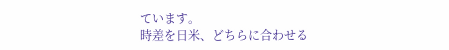ています。
時差を日米、どちらに合わせる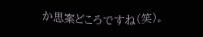か思案どころですね(笑)。